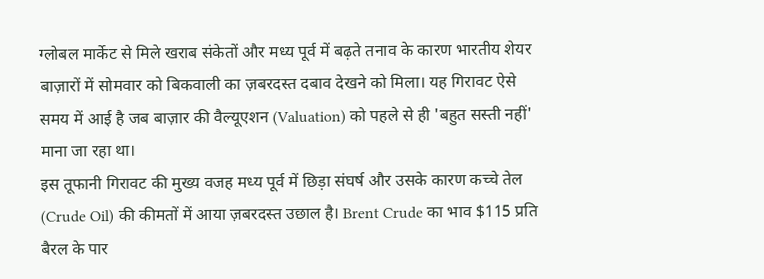ग्लोबल मार्केट से मिले खराब संकेतों और मध्य पूर्व में बढ़ते तनाव के कारण भारतीय शेयर बाज़ारों में सोमवार को बिकवाली का ज़बरदस्त दबाव देखने को मिला। यह गिरावट ऐसे समय में आई है जब बाज़ार की वैल्यूएशन (Valuation) को पहले से ही 'बहुत सस्ती नहीं' माना जा रहा था।
इस तूफानी गिरावट की मुख्य वजह मध्य पूर्व में छिड़ा संघर्ष और उसके कारण कच्चे तेल (Crude Oil) की कीमतों में आया ज़बरदस्त उछाल है। Brent Crude का भाव $115 प्रति बैरल के पार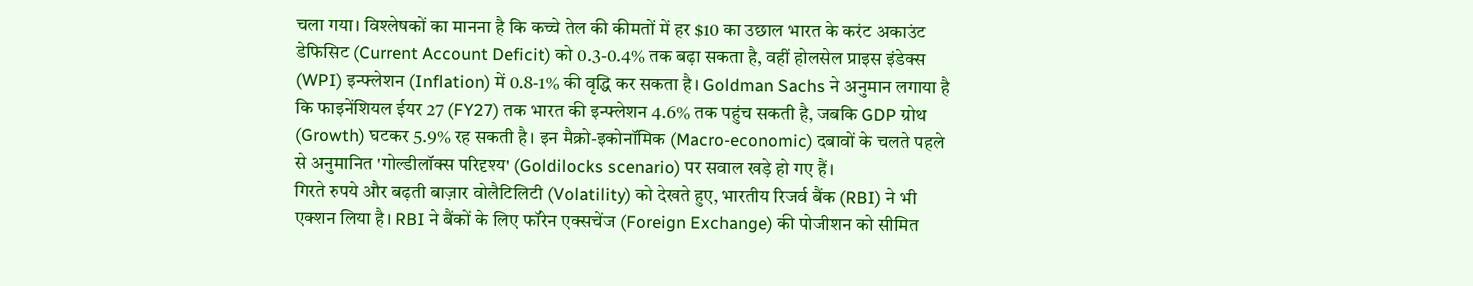चला गया। विश्लेषकों का मानना है कि कच्चे तेल की कीमतों में हर $10 का उछाल भारत के करंट अकाउंट डेफिसिट (Current Account Deficit) को 0.3-0.4% तक बढ़ा सकता है, वहीं होलसेल प्राइस इंडेक्स (WPI) इन्फ्लेशन (Inflation) में 0.8-1% की वृद्धि कर सकता है। Goldman Sachs ने अनुमान लगाया है कि फाइनेंशियल ईयर 27 (FY27) तक भारत की इन्फ्लेशन 4.6% तक पहुंच सकती है, जबकि GDP ग्रोथ (Growth) घटकर 5.9% रह सकती है। इन मैक्रो-इकोनॉमिक (Macro-economic) दबावों के चलते पहले से अनुमानित 'गोल्डीलॉक्स परिदृश्य' (Goldilocks scenario) पर सवाल खड़े हो गए हैं।
गिरते रुपये और बढ़ती बाज़ार वोलैटिलिटी (Volatility) को देखते हुए, भारतीय रिजर्व बैंक (RBI) ने भी एक्शन लिया है। RBI ने बैंकों के लिए फॉरेन एक्सचेंज (Foreign Exchange) की पोजीशन को सीमित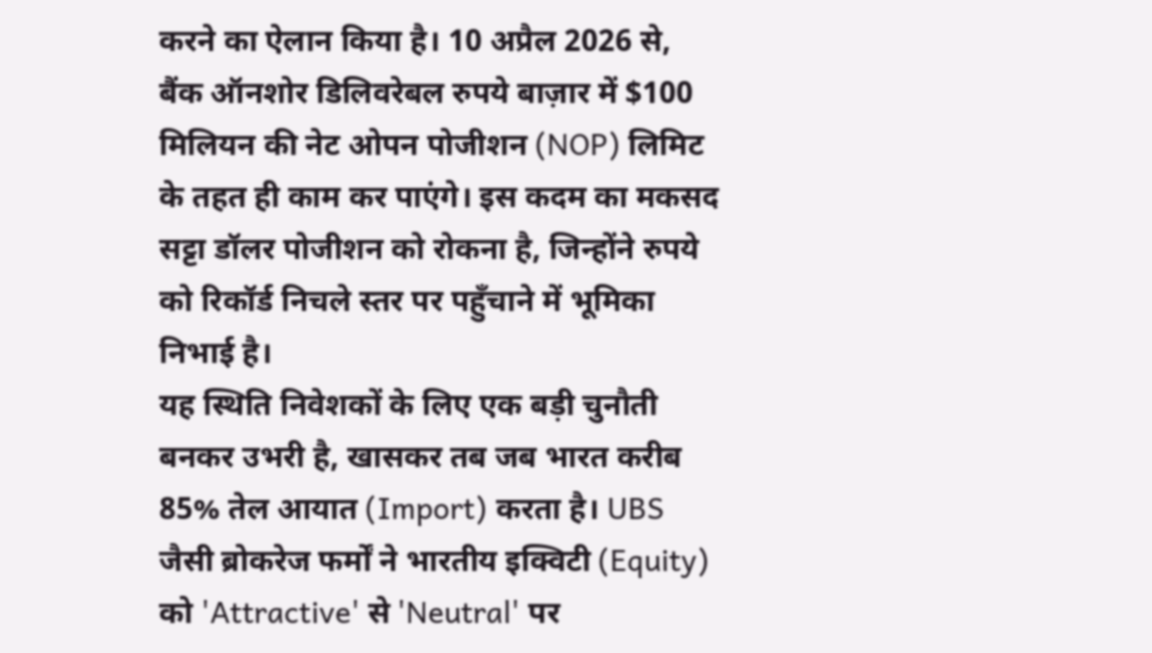करने का ऐलान किया है। 10 अप्रैल 2026 से, बैंक ऑनशोर डिलिवरेबल रुपये बाज़ार में $100 मिलियन की नेट ओपन पोजीशन (NOP) लिमिट के तहत ही काम कर पाएंगे। इस कदम का मकसद सट्टा डॉलर पोजीशन को रोकना है, जिन्होंने रुपये को रिकॉर्ड निचले स्तर पर पहुँचाने में भूमिका निभाई है।
यह स्थिति निवेशकों के लिए एक बड़ी चुनौती बनकर उभरी है, खासकर तब जब भारत करीब 85% तेल आयात (Import) करता है। UBS जैसी ब्रोकरेज फर्मों ने भारतीय इक्विटी (Equity) को 'Attractive' से 'Neutral' पर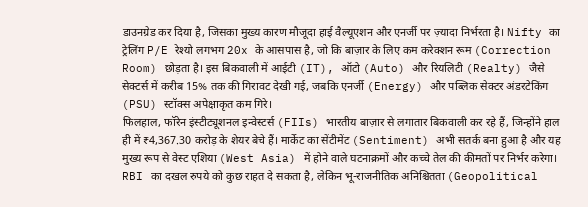डाउनग्रेड कर दिया है, जिसका मुख्य कारण मौजूदा हाई वैल्यूएशन और एनर्जी पर ज़्यादा निर्भरता है। Nifty का ट्रेलिंग P/E रेश्यो लगभग 20x के आसपास है, जो कि बाज़ार के लिए कम करेक्शन रूम (Correction Room) छोड़ता है। इस बिकवाली में आईटी (IT), ऑटो (Auto) और रियलिटी (Realty) जैसे सेक्टर्स में करीब 15% तक की गिरावट देखी गई, जबकि एनर्जी (Energy) और पब्लिक सेक्टर अंडरटेकिंग (PSU) स्टॉक्स अपेक्षाकृत कम गिरे।
फिलहाल, फॉरेन इंस्टीट्यूशनल इन्वेस्टर्स (FIIs) भारतीय बाज़ार से लगातार बिकवाली कर रहे हैं, जिन्होंने हाल ही में ₹4,367.30 करोड़ के शेयर बेचे हैं। मार्केट का सेंटीमेंट (Sentiment) अभी सतर्क बना हुआ है और यह मुख्य रूप से वेस्ट एशिया (West Asia) में होने वाले घटनाक्रमों और कच्चे तेल की कीमतों पर निर्भर करेगा। RBI का दखल रुपये को कुछ राहत दे सकता है, लेकिन भू-राजनीतिक अनिश्चितता (Geopolitical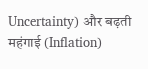Uncertainty) और बढ़ती महंगाई (Inflation)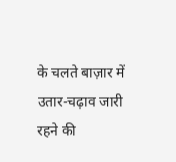के चलते बाज़ार में उतार-चढ़ाव जारी रहने की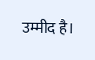उम्मीद है।